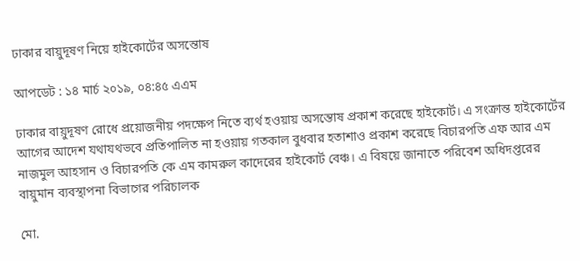ঢাকার বায়ুদূষণ নিয়ে হাইকোর্টের অসন্তোষ

আপডেট : ১৪ মার্চ ২০১৯, ০৪:৪৫ এএম

ঢাকার বায়ুদূষণ রোধে প্রয়োজনীয় পদক্ষেপ নিতে ব্যর্থ হওয়ায় অসন্তোষ প্রকাশ করেছে হাইকোর্ট। এ সংক্রান্ত হাইকোর্টের আগের আদেশ যথাযথভবে প্রতিপালিত না হওয়ায় গতকাল বুধবার হতাশাও প্রকাশ করেছে বিচারপতি এফ আর এম নাজমুল আহসান ও বিচারপতি কে এম কামরুল কাদেরের হাইকোর্ট বেঞ্চ। এ বিষয়ে জানাতে পরিবেশ অধিদপ্তরের বায়ুমান ব্যবস্থাপনা বিভাগের পরিচালক

মো.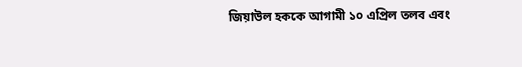জিয়াউল হককে আগামী ১০ এপ্রিল তলব এবং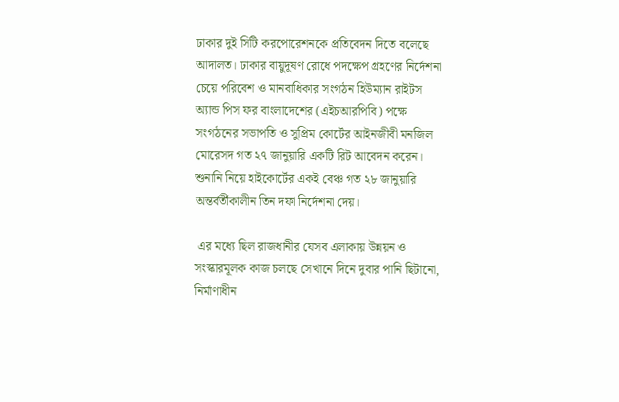ঢাকার দুই সিটি করপোরেশনকে প্রতিবেদন দিতে বলেছে আদালত। ঢাকার বায়ুদূষণ রোধে পদক্ষেপ গ্রহণের নির্দেশনা চেয়ে পরিবেশ ও মানবাধিকার সংগঠন হিউম্যান রাইটস অ্যান্ড পিস ফর বাংলাদেশের (এইচআরপিবি) পক্ষে সংগঠনের সভাপতি ও সুপ্রিম কোর্টের আইনজীবী মনজিল মোরেসদ গত ২৭ জানুয়ারি একটি রিট আবেদন করেন। শুনানি নিয়ে হাইকোর্টের একই বেঞ্চ গত ২৮ জানুয়ারি অন্তর্বর্তীকালীন তিন দফা নির্দেশনা দেয়।

 এর মধ্যে ছিল রাজধানীর যেসব এলাকায় উন্নয়ন ও সংস্কারমূলক কাজ চলছে সেখানে দিনে দুবার পানি ছিটানো, নির্মাণাধীন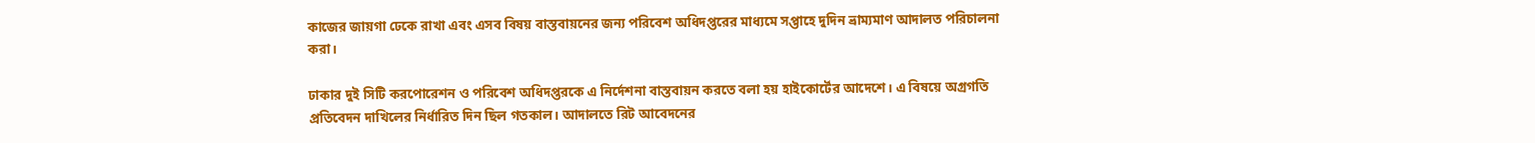কাজের জায়গা ঢেকে রাখা এবং এসব বিষয় বাস্তবায়নের জন্য পরিবেশ অধিদপ্তরের মাধ্যমে সপ্তাহে দুদিন ভ্রাম্যমাণ আদালত পরিচালনা করা।

ঢাকার দুই সিটি করপোরেশন ও পরিবেশ অধিদপ্তরকে এ নির্দেশনা বাস্তবায়ন করতে বলা হয় হাইকোর্টের আদেশে। এ বিষয়ে অগ্রগতি প্রতিবেদন দাখিলের নির্ধারিত দিন ছিল গতকাল। আদালতে রিট আবেদনের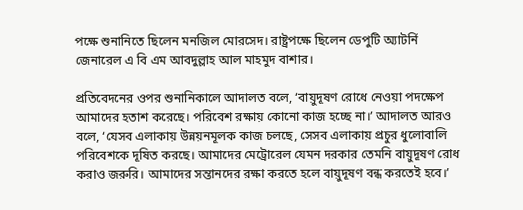পক্ষে শুনানিতে ছিলেন মনজিল মোরসেদ। রাষ্ট্রপক্ষে ছিলেন ডেপুটি অ্যাটর্নি জেনারেল এ বি এম আবদুল্লাহ আল মাহমুদ বাশার।

প্রতিবেদনের ওপর শুনানিকালে আদালত বলে, ‘বায়ুদূষণ রোধে নেওয়া পদক্ষেপ আমাদের হতাশ করেছে। পরিবেশ রক্ষায় কোনো কাজ হচ্ছে না।’ আদালত আরও বলে, ‘যেসব এলাকায় উন্নয়নমূলক কাজ চলছে, সেসব এলাকায় প্রচুর ধুলোবালি পরিবেশকে দূষিত করছে। আমাদের মেট্রোরেল যেমন দরকার তেমনি বায়ুদূষণ রোধ করাও জরুরি। আমাদের সন্তানদের রক্ষা করতে হলে বায়ুদূষণ বন্ধ করতেই হবে।’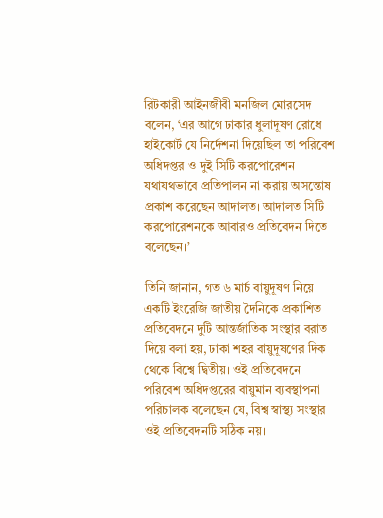রিটকারী আইনজীবী মনজিল মোরসেদ বলেন, ‘এর আগে ঢাকার ধুলাদূষণ রোধে হাইকোর্ট যে নির্দেশনা দিয়েছিল তা পরিবেশ অধিদপ্তর ও দুই সিটি করপোরেশন যথাযথভাবে প্রতিপালন না করায় অসন্তোষ প্রকাশ করেছেন আদালত। আদালত সিটি করপোরেশনকে আবারও প্রতিবেদন দিতে বলেছেন।’

তিনি জানান, গত ৬ মার্চ বায়ুদূষণ নিয়ে একটি ইংরেজি জাতীয় দৈনিকে প্রকাশিত প্রতিবেদনে দুটি আন্তর্জাতিক সংস্থার বরাত দিয়ে বলা হয়, ঢাকা শহর বায়ুদূষণের দিক থেকে বিশ্বে দ্বিতীয়। ওই প্রতিবেদনে পরিবেশ অধিদপ্তরের বায়ুমান ব্যবস্থাপনা পরিচালক বলেছেন যে, বিশ্ব স্বাস্থ্য সংস্থার ওই প্রতিবেদনটি সঠিক নয়।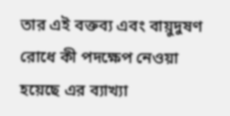তার এই বক্তব্য এবং বায়ুদুষণ রোধে কী পদক্ষেপ নেওয়া হয়েছে এর ব্যাখ্যা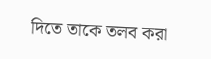দিতে তাকে তলব করা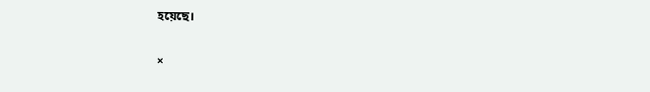হয়েছে।

×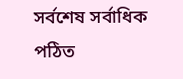সর্বশেষ সর্বাধিক পঠিত